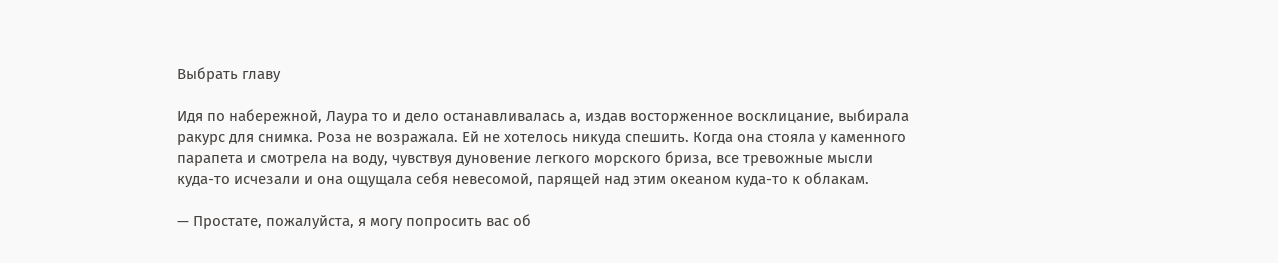Выбрать главу

Идя по набережной, Лаура то и дело останавливалась а, издав восторженное восклицание, выбирала ракурс для снимка. Роза не возражала. Ей не хотелось никуда спешить. Когда она стояла у каменного парапета и смотрела на воду, чувствуя дуновение легкого морского бриза, все тревожные мысли куда-то исчезали и она ощущала себя невесомой, парящей над этим океаном куда-то к облакам.

— Простате, пожалуйста, я могу попросить вас об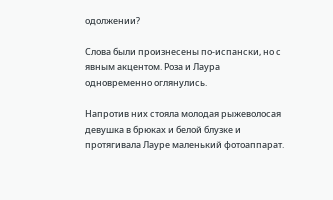одолжении?

Слова были произнесены по-испански, но с явным акцентом. Роза и Лаура одновременно оглянулись.

Напротив них стояла молодая рыжеволосая девушка в брюках и белой блузке и протягивала Лауре маленький фотоаппарат.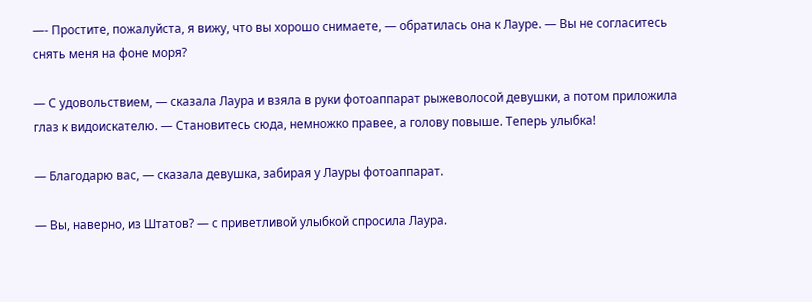—- Простите, пожалуйста, я вижу, что вы хорошо снимаете, — обратилась она к Лауре. — Вы не согласитесь снять меня на фоне моря?

— С удовольствием, — сказала Лаура и взяла в руки фотоаппарат рыжеволосой девушки, а потом приложила глаз к видоискателю. — Становитесь сюда, немножко правее, а голову повыше. Теперь улыбка!

— Благодарю вас, — сказала девушка, забирая у Лауры фотоаппарат.

— Вы, наверно, из Штатов? — с приветливой улыбкой спросила Лаура.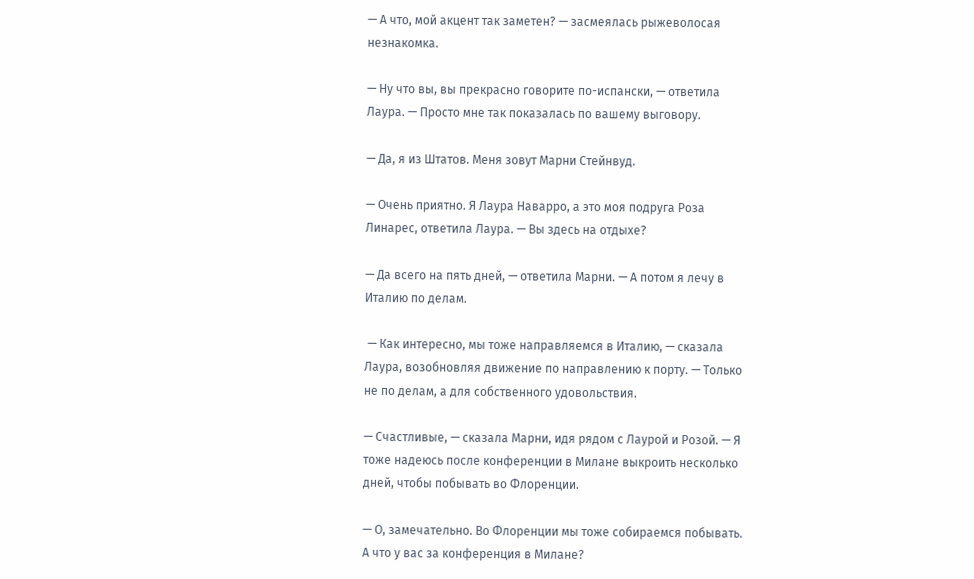— А что, мой акцент так заметен? — засмеялась рыжеволосая незнакомка.

— Ну что вы, вы прекрасно говорите по-испански, — ответила Лаура. — Просто мне так показалась по вашему выговору.

— Да, я из Штатов. Меня зовут Марни Стейнвуд.

— Очень приятно. Я Лаура Наварро, а это моя подруга Роза Линарес, ответила Лаура. — Вы здесь на отдыхе?

— Да всего на пять дней, — ответила Марни. — А потом я лечу в Италию по делам.

 — Как интересно, мы тоже направляемся в Италию, — сказала Лаура, возобновляя движение по направлению к порту. — Только не по делам, а для собственного удовольствия.

— Счастливые, — сказала Марни, идя рядом с Лаурой и Розой. — Я тоже надеюсь после конференции в Милане выкроить несколько дней, чтобы побывать во Флоренции.

— О, замечательно. Во Флоренции мы тоже собираемся побывать. А что у вас за конференция в Милане?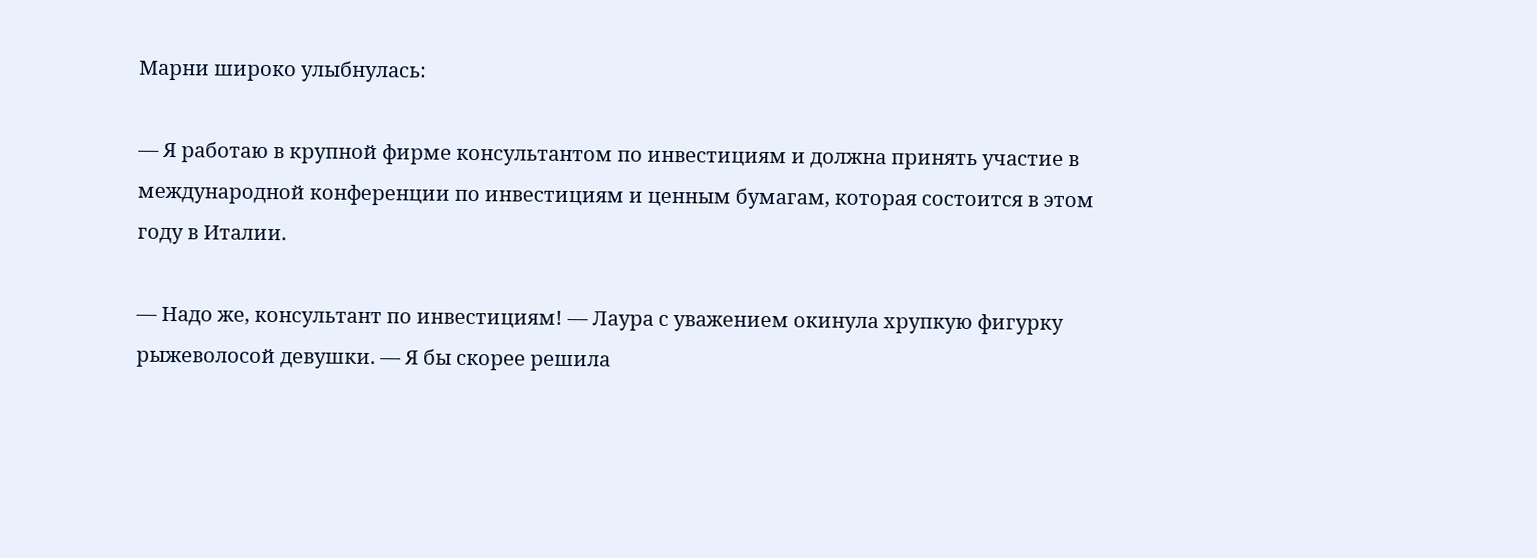Марни широко улыбнулась:

— Я работаю в крупной фирме консультантом по инвестициям и должна принять участие в международной конференции по инвестициям и ценным бумагам, которая состоится в этом году в Италии.

— Надо же, консультант по инвестициям! — Лаура с уважением окинула хрупкую фигурку рыжеволосой девушки. — Я бы скорее решила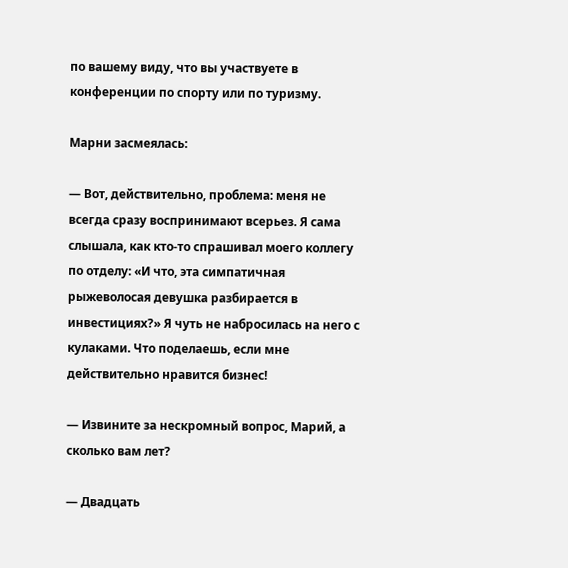по вашему виду, что вы участвуете в конференции по спорту или по туризму.

Марни засмеялась:

— Вот, действительно, проблема: меня не всегда сразу воспринимают всерьез. Я сама слышала, как кто-то спрашивал моего коллегу по отделу: «И что, эта симпатичная рыжеволосая девушка разбирается в инвестициях?» Я чуть не набросилась на него с кулаками. Что поделаешь, если мне действительно нравится бизнес!

— Извините за нескромный вопрос, Марий, а сколько вам лет?

— Двадцать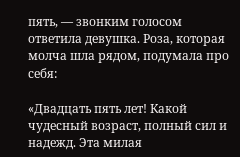пять, — звонким голосом ответила девушка. Роза, которая молча шла рядом, подумала про себя:

«Двадцать пять лет! Какой чудесный возраст, полный сил и надежд. Эта милая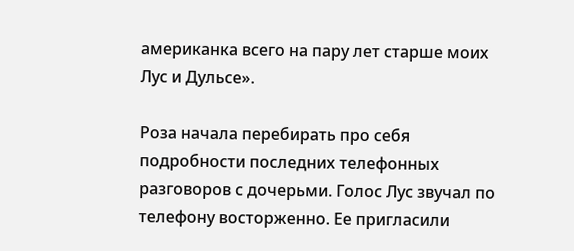американка всего на пару лет старше моих Лус и Дульсе».

Роза начала перебирать про себя подробности последних телефонных разговоров с дочерьми. Голос Лус звучал по телефону восторженно. Ее пригласили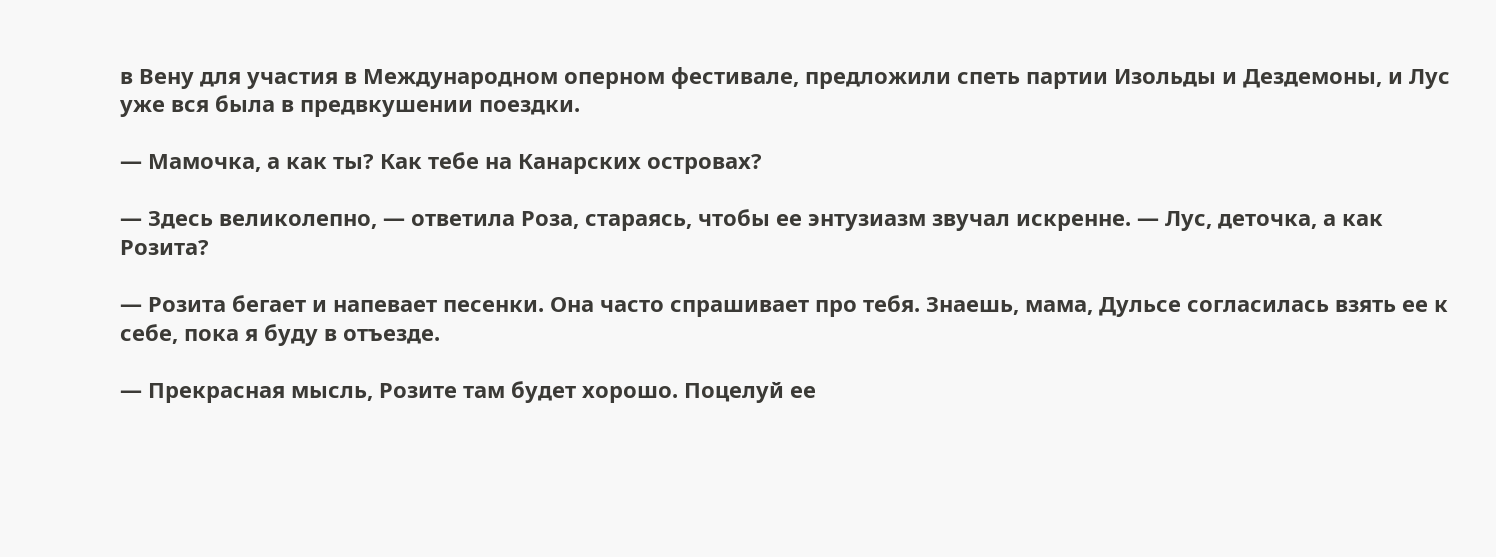в Вену для участия в Международном оперном фестивале, предложили спеть партии Изольды и Дездемоны, и Лус уже вся была в предвкушении поездки.

— Мамочка, а как ты? Как тебе на Канарских островах?

— Здесь великолепно, — ответила Роза, стараясь, чтобы ее энтузиазм звучал искренне. — Лус, деточка, а как Розита?

— Розита бегает и напевает песенки. Она часто спрашивает про тебя. Знаешь, мама, Дульсе согласилась взять ее к себе, пока я буду в отъезде.

— Прекрасная мысль, Розите там будет хорошо. Поцелуй ее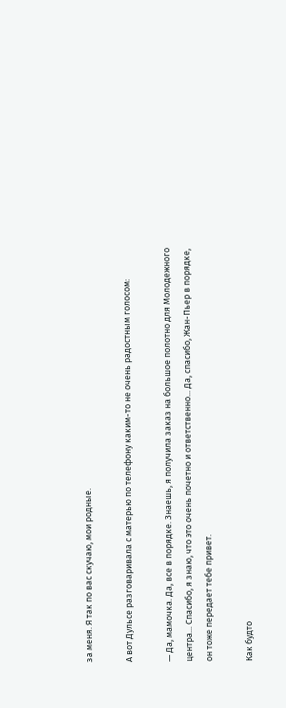за меня. Я так по вас скучаю, мои родные.

А вот Дульсе разговаривала с матерью по телефону каким-то не очень радостным голосом:

— Да, мамочка. Да, все в порядке. Знаешь, я получила заказ на большое полотно для Молодежного центра... Спасибо, я знаю, что это очень почетно и ответственно... Да, спасибо, Жан-Пьер в порядке, он тоже передает тебе привет.

Как будто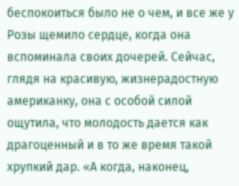беспокоиться было не о чем, и все же у Розы щемило сердце, когда она вспоминала своих дочерей. Сейчас, глядя на красивую, жизнерадостную американку, она с особой силой ощутила, что молодость дается как драгоценный и в то же время такой хрупкий дар. «А когда, наконец,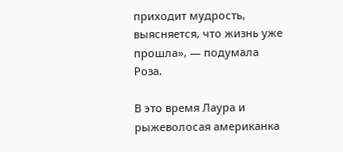приходит мудрость, выясняется, что жизнь уже прошла», — подумала Роза.

В это время Лаура и рыжеволосая американка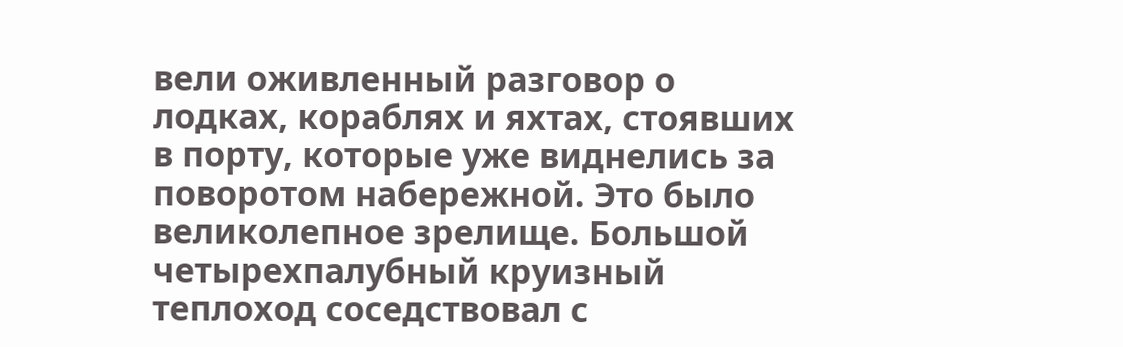вели оживленный разговор о лодках, кораблях и яхтах, стоявших в порту, которые уже виднелись за поворотом набережной. Это было великолепное зрелище. Большой четырехпалубный круизный теплоход соседствовал с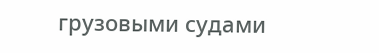грузовыми судами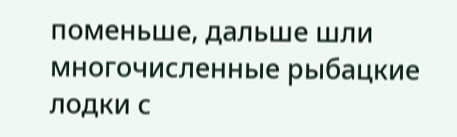поменьше, дальше шли многочисленные рыбацкие лодки с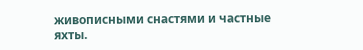живописными снастями и частные яхты.